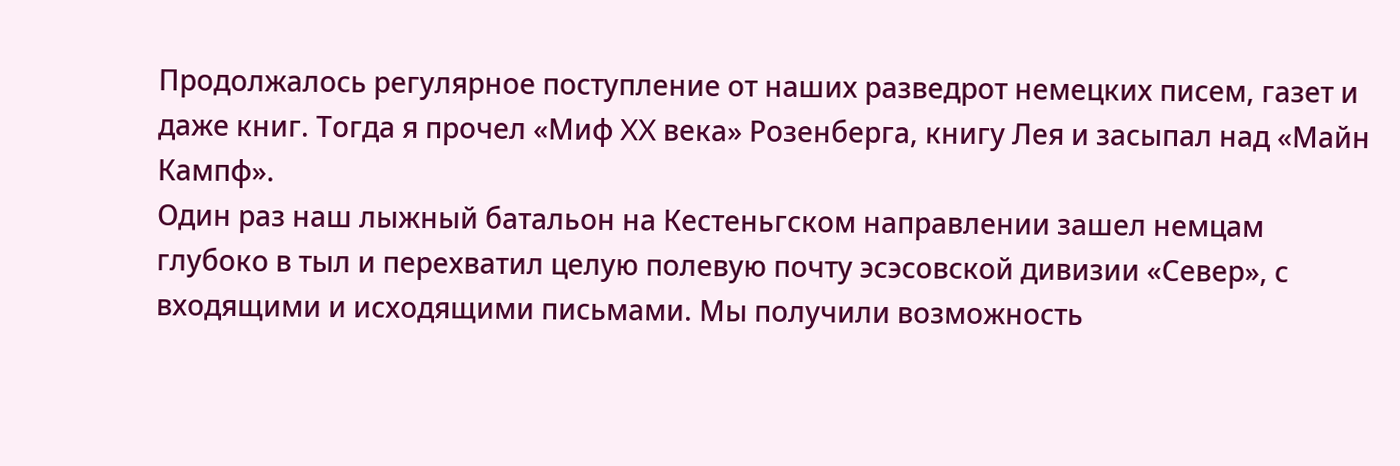Продолжалось регулярное поступление от наших разведрот немецких писем, газет и даже книг. Тогда я прочел «Миф XX века» Розенберга, книгу Лея и засыпал над «Майн Кампф».
Один раз наш лыжный батальон на Кестеньгском направлении зашел немцам глубоко в тыл и перехватил целую полевую почту эсэсовской дивизии «Север», с входящими и исходящими письмами. Мы получили возможность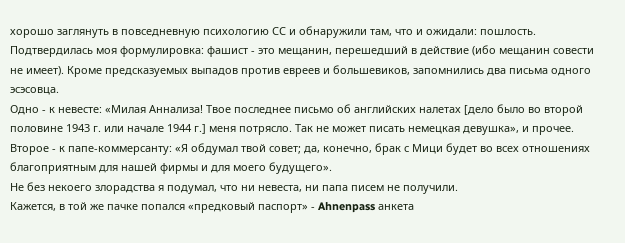хорошо заглянуть в повседневную психологию СС и обнаружили там, что и ожидали: пошлость. Подтвердилась моя формулировка: фашист - это мещанин, перешедший в действие (ибо мещанин совести не имеет). Кроме предсказуемых выпадов против евреев и большевиков, запомнились два письма одного эсэсовца.
Одно - к невесте: «Милая Аннализа! Твое последнее письмо об английских налетах [дело было во второй половине 1943 г. или начале 1944 г.] меня потрясло. Так не может писать немецкая девушка», и прочее. Второе - к папе-коммерсанту: «Я обдумал твой совет; да, конечно, брак с Мици будет во всех отношениях благоприятным для нашей фирмы и для моего будущего».
Не без некоего злорадства я подумал, что ни невеста, ни папа писем не получили.
Кажется, в той же пачке попался «предковый паспорт» - Ahnenpass анкета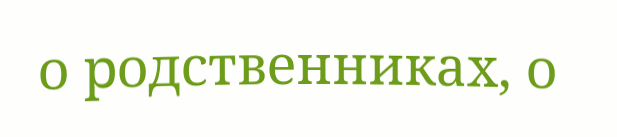о родственниках, о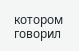котором говорил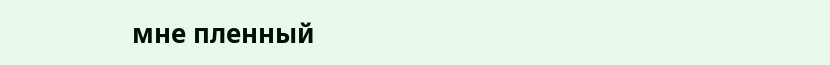мне пленный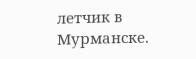летчик в Мурманске.